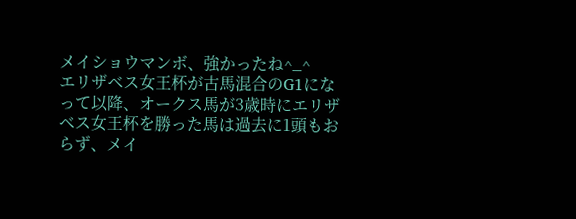メイショウマンボ、強かったね^_^
エリザベス女王杯が古馬混合のG1になって以降、オークス馬が3歳時にエリザベス女王杯を勝った馬は過去に1頭もおらず、メイ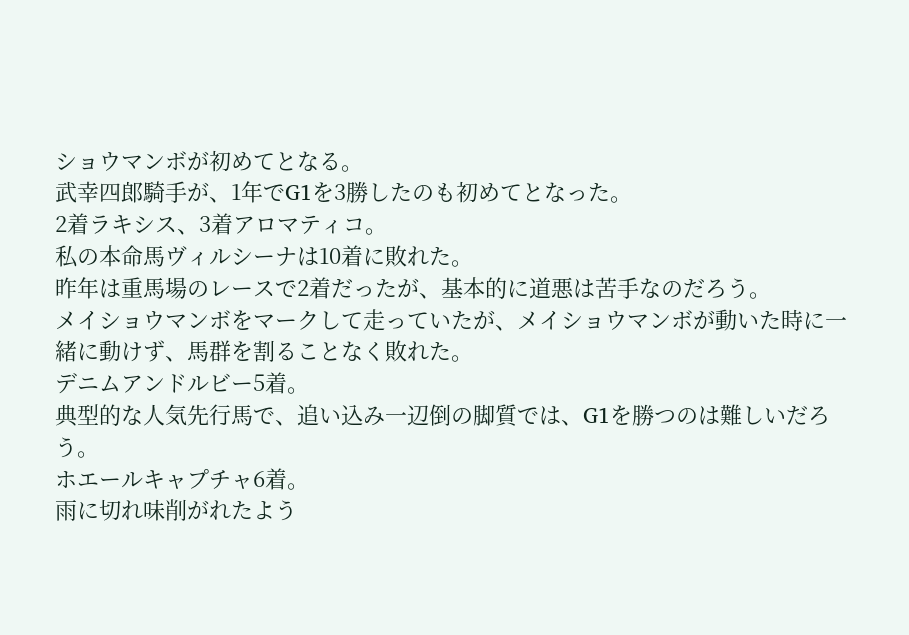ショウマンボが初めてとなる。
武幸四郎騎手が、1年でG1を3勝したのも初めてとなった。
2着ラキシス、3着アロマティコ。
私の本命馬ヴィルシーナは10着に敗れた。
昨年は重馬場のレースで2着だったが、基本的に道悪は苦手なのだろう。
メイショウマンボをマークして走っていたが、メイショウマンボが動いた時に一緒に動けず、馬群を割ることなく敗れた。
デニムアンドルビー5着。
典型的な人気先行馬で、追い込み一辺倒の脚質では、G1を勝つのは難しいだろう。
ホエールキャプチャ6着。
雨に切れ味削がれたよう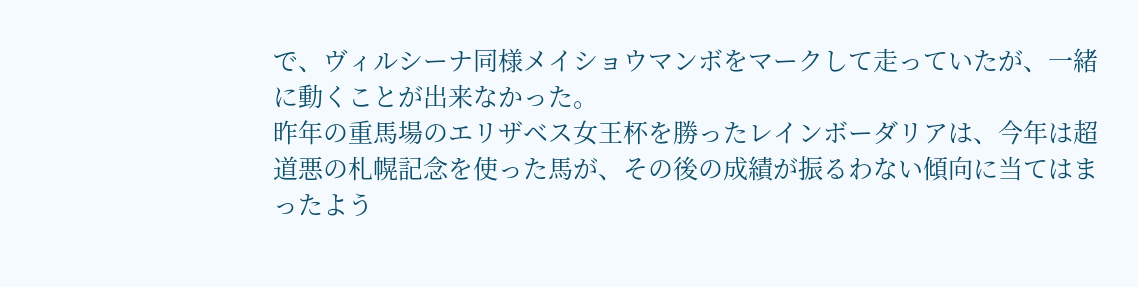で、ヴィルシーナ同様メイショウマンボをマークして走っていたが、一緒に動くことが出来なかった。
昨年の重馬場のエリザベス女王杯を勝ったレインボーダリアは、今年は超道悪の札幌記念を使った馬が、その後の成績が振るわない傾向に当てはまったよう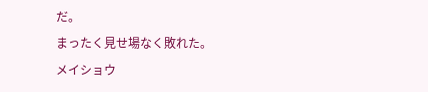だ。
まったく見せ場なく敗れた。
メイショウ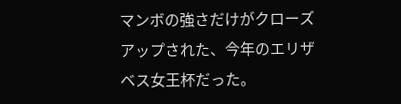マンボの強さだけがクローズアップされた、今年のエリザベス女王杯だった。